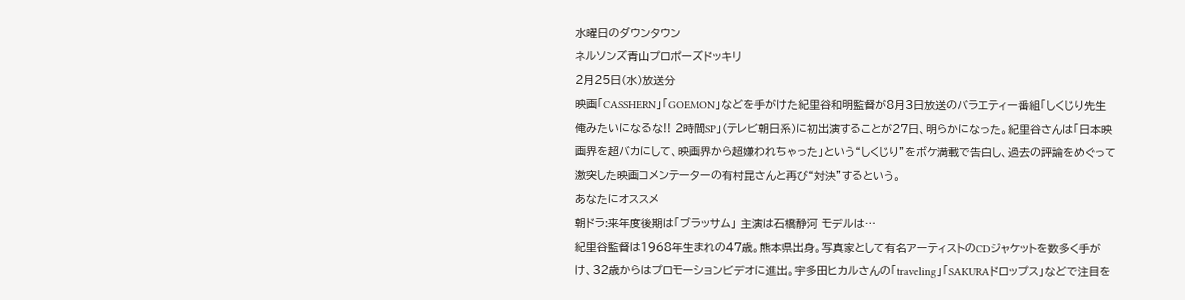水曜日のダウンタウン
ネルソンズ青山プロポーズドッキリ
2月25日(水)放送分
映画「CASSHERN」「GOEMON」などを手がけた紀里谷和明監督が8月3日放送のバラエティー番組「しくじり先生 俺みたいになるな!! 2時間SP」(テレビ朝日系)に初出演することが27日、明らかになった。紀里谷さんは「日本映画界を超バカにして、映画界から超嫌われちゃった」という“しくじり”をボケ満載で告白し、過去の評論をめぐって激突した映画コメンテーターの有村昆さんと再び“対決”するという。
あなたにオススメ
朝ドラ:来年度後期は「ブラッサム」 主演は石橋静河 モデルは…
紀里谷監督は1968年生まれの47歳。熊本県出身。写真家として有名アーティストのCDジャケットを数多く手がけ、32歳からはプロモーションビデオに進出。宇多田ヒカルさんの「traveling」「SAKURAドロップス」などで注目を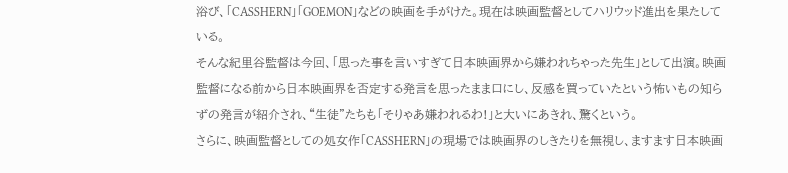浴び、「CASSHERN」「GOEMON」などの映画を手がけた。現在は映画監督としてハリウッド進出を果たしている。
そんな紀里谷監督は今回、「思った事を言いすぎて日本映画界から嫌われちゃった先生」として出演。映画監督になる前から日本映画界を否定する発言を思ったまま口にし、反感を買っていたという怖いもの知らずの発言が紹介され、“生徒”たちも「そりゃあ嫌われるわ!」と大いにあきれ、驚くという。
さらに、映画監督としての処女作「CASSHERN」の現場では映画界のしきたりを無視し、ますます日本映画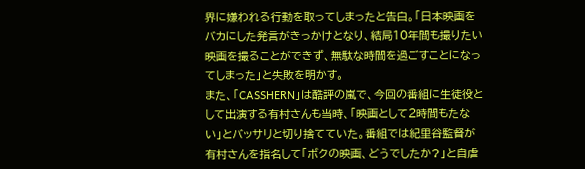界に嫌われる行動を取ってしまったと告白。「日本映画をバカにした発言がきっかけとなり、結局10年間も撮りたい映画を撮ることができず、無駄な時間を過ごすことになってしまった」と失敗を明かす。
また、「CASSHERN」は酷評の嵐で、今回の番組に生徒役として出演する有村さんも当時、「映画として2時間もたない」とバッサリと切り捨てていた。番組では紀里谷監督が有村さんを指名して「ボクの映画、どうでしたか?」と自虐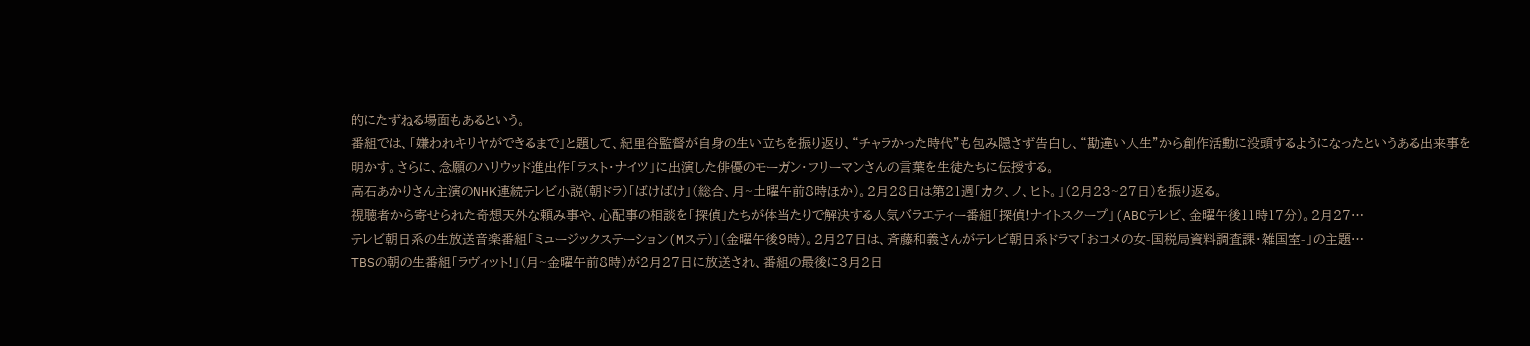的にたずねる場面もあるという。
番組では、「嫌われキリヤができるまで」と題して、紀里谷監督が自身の生い立ちを振り返り、“チャラかった時代”も包み隠さず告白し、“勘違い人生”から創作活動に没頭するようになったというある出来事を明かす。さらに、念願のハリウッド進出作「ラスト・ナイツ」に出演した俳優のモーガン・フリーマンさんの言葉を生徒たちに伝授する。
高石あかりさん主演のNHK連続テレビ小説(朝ドラ)「ばけばけ」(総合、月~土曜午前8時ほか)。2月28日は第21週「カク、ノ、ヒト。」(2月23~27日)を振り返る。
視聴者から寄せられた奇想天外な頼み事や、心配事の相談を「探偵」たちが体当たりで解決する人気バラエティー番組「探偵!ナイトスクープ」(ABCテレビ、金曜午後11時17分)。2月27…
テレビ朝日系の生放送音楽番組「ミュージックステーション(Mステ)」(金曜午後9時)。2月27日は、斉藤和義さんがテレビ朝日系ドラマ「おコメの女-国税局資料調査課・雑国室-」の主題…
TBSの朝の生番組「ラヴィット!」(月~金曜午前8時)が2月27日に放送され、番組の最後に3月2日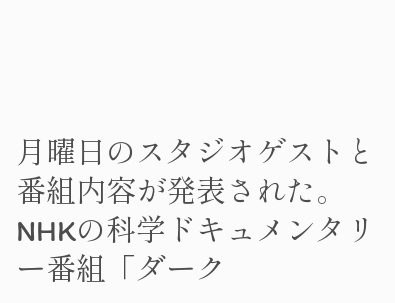月曜日のスタジオゲストと番組内容が発表された。
NHKの科学ドキュメンタリー番組「ダーク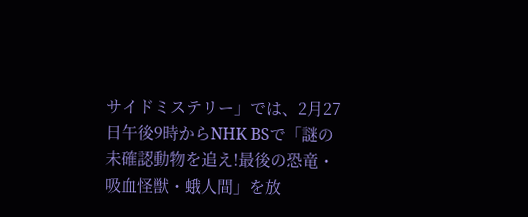サイドミステリー」では、2月27日午後9時からNHK BSで「謎の未確認動物を追え!最後の恐竜・吸血怪獣・蛾人間」を放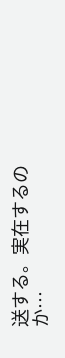送する。実在するのか…